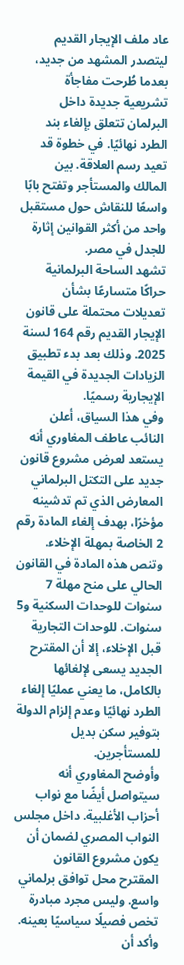عاد ملف الإيجار القديم ليتصدر المشهد من جديد، بعدما طُرحت مفاجأة تشريعية جديدة داخل البرلمان تتعلق بإلغاء بند الطرد نهائيًا. في خطوة قد تعيد رسم العلاقة. بين المالك والمستأجر وتفتح بابًا واسعًا للنقاش حول مستقبل واحد من أكثر القوانين إثارة للجدل في مصر.
تشهد الساحة البرلمانية حراكًا متسارعًا بشأن تعديلات محتملة على قانون الإيجار القديم رقم 164 لسنة 2025. وذلك بعد بدء تطبيق الزيادات الجديدة في القيمة الإيجارية رسميًا.
وفي هذا السياق، أعلن النائب عاطف المغاوري أنه يستعد لعرض مشروع قانون جديد على التكتل البرلماني المعارض الذي تم تدشينه مؤخرًا، بهدف إلغاء المادة رقم 2 الخاصة بمهلة الإخلاء.
وتنص هذه المادة في القانون الحالي على منح مهلة 7 سنوات للوحدات السكنية و5 سنوات. للوحدات التجارية قبل الإخلاء، إلا أن المقترح الجديد يسعى لإلغائها بالكامل، ما يعني عمليًا إلغاء الطرد نهائيًا وعدم إلزام الدولة بتوفير سكن بديل للمستأجرين.
وأوضح المغاوري أنه سيتواصل أيضًا مع نواب أحزاب الأغلبية. داخل مجلس النواب المصري لضمان أن يكون مشروع القانون المقترح محل توافق برلماني واسع. وليس مجرد مبادرة تخص فصيلًا سياسيًا بعينه.
وأكد أن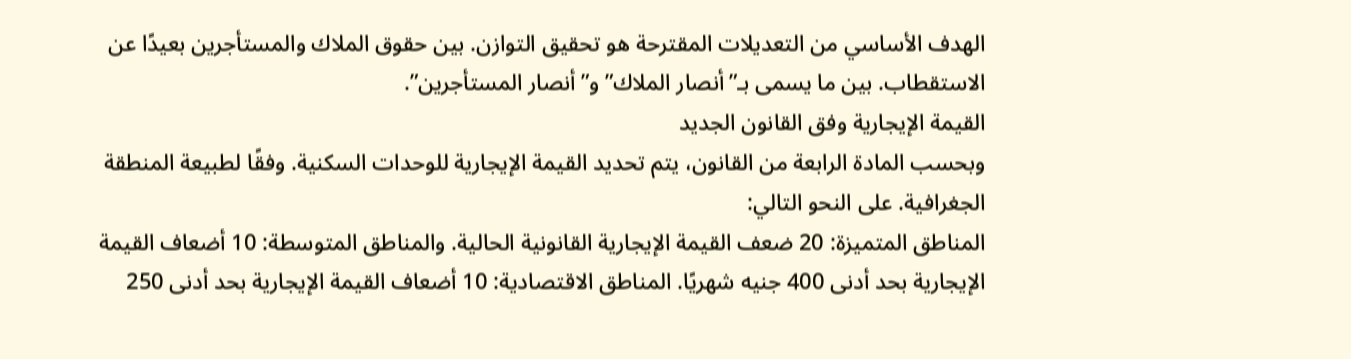الهدف الأساسي من التعديلات المقترحة هو تحقيق التوازن. بين حقوق الملاك والمستأجرين بعيدًا عن الاستقطاب. بين ما يسمى بـ”أنصار الملاك” و”أنصار المستأجرين”.
القيمة الإيجارية وفق القانون الجديد
وبحسب المادة الرابعة من القانون، يتم تحديد القيمة الإيجارية للوحدات السكنية. وفقًا لطبيعة المنطقة الجغرافية. على النحو التالي:
المناطق المتميزة: 20 ضعف القيمة الإيجارية القانونية الحالية. والمناطق المتوسطة: 10 أضعاف القيمة الإيجارية بحد أدنى 400 جنيه شهريًا. المناطق الاقتصادية: 10 أضعاف القيمة الإيجارية بحد أدنى 250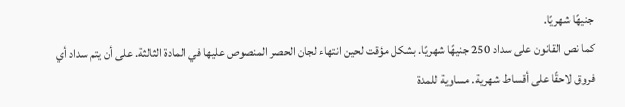جنيهًا شهريًا.
كما نص القانون على سداد 250 جنيهًا شهريًا. بشكل مؤقت لحين انتهاء لجان الحصر المنصوص عليها في المادة الثالثة. على أن يتم سداد أي فروق لاحقًا على أقساط شهرية. مساوية للمدة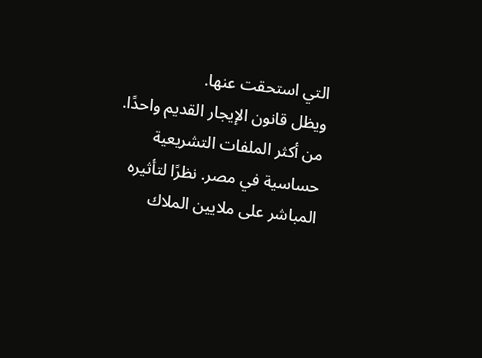التي استحقت عنها.
ويظل قانون الإيجار القديم واحدًا. من أكثر الملفات التشريعية حساسية في مصر. نظرًا لتأثيره المباشر على ملايين الملاك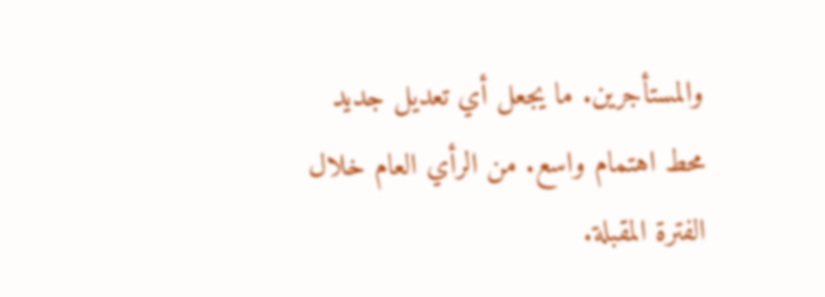والمستأجرين. ما يجعل أي تعديل جديد محط اهتمام واسع. من الرأي العام خلال الفترة المقبلة.